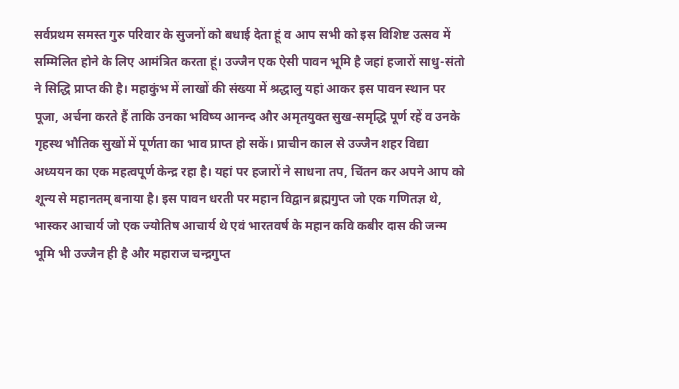सर्वप्रथम समस्त गुरु परिवार के सुजनों को बधाई देता हूं व आप सभी को इस विशिष्ट उत्सव में सम्मिलित होने के लिए आमंत्रित करता हूं। उज्जैन एक ऐसी पावन भूमि है जहां हजारों साधु-संतो ने सिद्धि प्राप्त की है। महाकुंभ में लाखों की संख्या में श्रद्धालु यहां आकर इस पावन स्थान पर पूजा, अर्चना करते हैं ताकि उनका भविष्य आनन्द और अमृतयुक्त सुख-समृद्धि पूर्ण रहें व उनके गृहस्थ भौतिक सुखों में पूर्णता का भाव प्राप्त हो सकें। प्राचीन काल से उज्जैन शहर विद्या अध्ययन का एक महत्वपूर्ण केन्द्र रहा है। यहां पर हजारों ने साधना तप, चिंतन कर अपने आप को शून्य से महानतम् बनाया है। इस पावन धरती पर महान विद्वान ब्रह्मगुप्त जो एक गणितज्ञ थे, भास्कर आचार्य जो एक ज्योतिष आचार्य थे एवं भारतवर्ष के महान कवि कबीर दास की जन्म भूमि भी उज्जैन ही है और महाराज चन्द्रगुप्त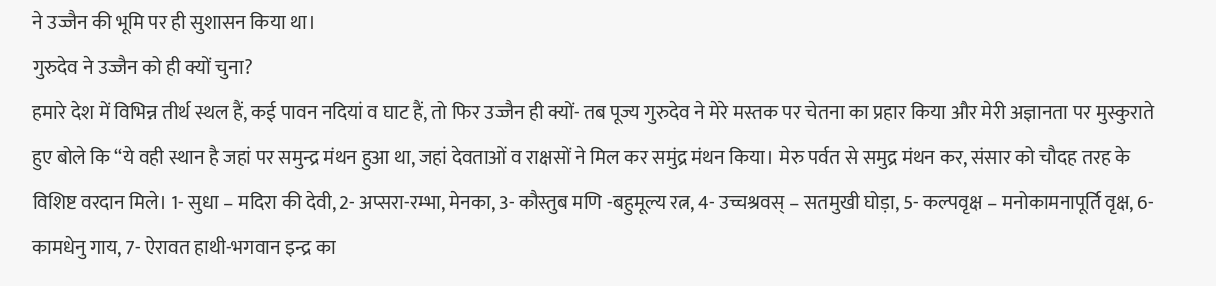ने उज्जैन की भूमि पर ही सुशासन किया था।
गुरुदेव ने उज्जैन को ही क्यों चुना?
हमारे देश में विभिन्न तीर्थ स्थल हैं, कई पावन नदियां व घाट हैं, तो फिर उज्जैन ही क्यों- तब पूज्य गुरुदेव ने मेरे मस्तक पर चेतना का प्रहार किया और मेरी अज्ञानता पर मुस्कुराते हुए बोले कि ‘‘ये वही स्थान है जहां पर समुन्द्र मंथन हुआ था, जहां देवताओं व राक्षसों ने मिल कर समुंद्र मंथन किया। मेरु पर्वत से समुद्र मंथन कर, संसार को चौदह तरह के विशिष्ट वरदान मिले। 1- सुधा – मदिरा की देवी, 2- अप्सरा-रम्भा, मेनका, 3- कौस्तुब मणि -बहुमूल्य रत्न, 4- उच्चश्रवस् – सतमुखी घोड़ा, 5- कल्पवृक्ष – मनोकामनापूर्ति वृक्ष, 6- कामधेनु गाय, 7- ऐरावत हाथी-भगवान इन्द्र का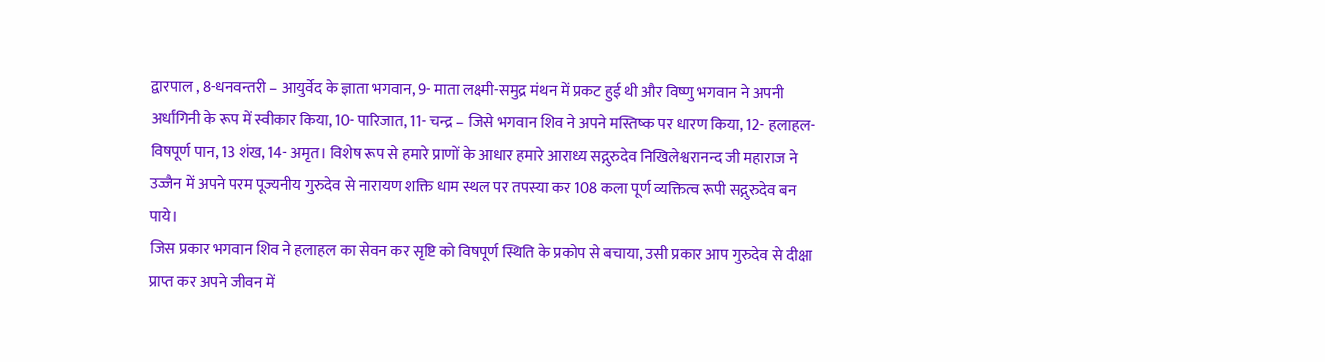द्वारपाल , 8-धनवन्तरी – आयुर्वेद के ज्ञाता भगवान, 9- माता लक्ष्मी-समुद्र मंथन में प्रकट हुई थी और विष्णु भगवान ने अपनी अर्धांगिनी के रूप में स्वीकार किया, 10- पारिजात, 11- चन्द्र – जिसे भगवान शिव ने अपने मस्तिष्क पर धारण किया, 12- हलाहल- विषपूर्ण पान, 13 शंख, 14- अमृत। विशेष रूप से हमारे प्राणों के आधार हमारे आराध्य सद्गुरुदेव निखिलेश्वरानन्द जी महाराज ने उज्जैन में अपने परम पूज्यनीय गुरुदेव से नारायण शक्ति धाम स्थल पर तपस्या कर 108 कला पूर्ण व्यक्तित्व रूपी सद्गुरुदेव बन पाये।
जिस प्रकार भगवान शिव ने हलाहल का सेवन कर सृष्टि को विषपूर्ण स्थिति के प्रकोप से बचाया, उसी प्रकार आप गुरुदेव से दीक्षा प्राप्त कर अपने जीवन में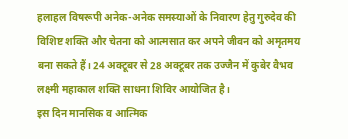हलाहल विषरूपी अनेक-अनेक समस्याओं के निवारण हेतु गुरुदेव की विशिष्ट शक्ति और चेतना को आत्मसात कर अपने जीवन को अमृतमय बना सकते हैं। 24 अक्टूबर से 28 अक्टूबर तक उज्जैन में कुबेर वैभव लक्ष्मी महाकाल शक्ति साधना शिविर आयोजित है।
इस दिन मानसिक व आत्मिक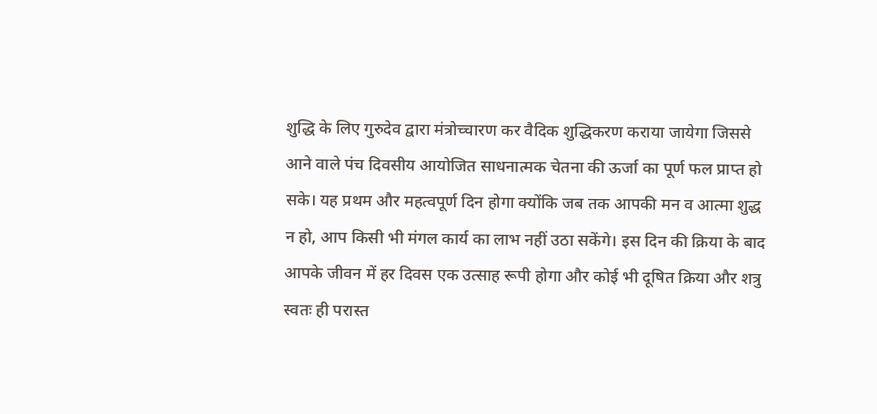शुद्धि के लिए गुरुदेव द्वारा मंत्रोच्चारण कर वैदिक शुद्धिकरण कराया जायेगा जिससे आने वाले पंच दिवसीय आयोजित साधनात्मक चेतना की ऊर्जा का पूर्ण फल प्राप्त हो सके। यह प्रथम और महत्वपूर्ण दिन होगा क्योंकि जब तक आपकी मन व आत्मा शुद्ध न हो, आप किसी भी मंगल कार्य का लाभ नहीं उठा सकेंगे। इस दिन की क्रिया के बाद आपके जीवन में हर दिवस एक उत्साह रूपी होगा और कोई भी दूषित क्रिया और शत्रु स्वतः ही परास्त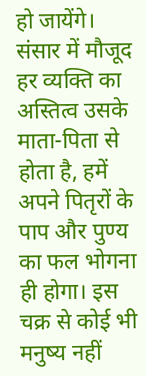हो जायेंगे।
संसार में मौजूद हर व्यक्ति का अस्तित्व उसके माता-पिता से होता है, हमें अपने पितृरों के पाप और पुण्य का फल भोगना ही होगा। इस चक्र से कोई भी मनुष्य नहीं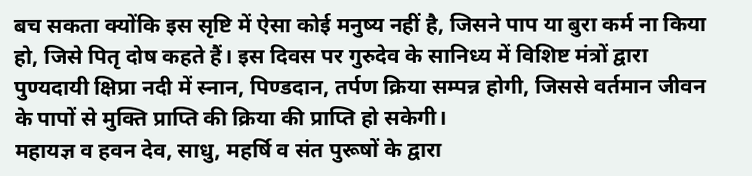बच सकता क्योंकि इस सृष्टि में ऐसा कोई मनुष्य नहीं है, जिसने पाप या बुरा कर्म ना किया हो, जिसे पितृ दोष कहते हैं। इस दिवस पर गुरुदेव के सानिध्य में विशिष्ट मंत्रों द्वारा पुण्यदायी क्षिप्रा नदी में स्नान, पिण्डदान, तर्पण क्रिया सम्पन्न होगी, जिससे वर्तमान जीवन के पापों से मुक्ति प्राप्ति की क्रिया की प्राप्ति हो सकेगी।
महायज्ञ व हवन देव, साधु, महर्षि व संत पुरूषों के द्वारा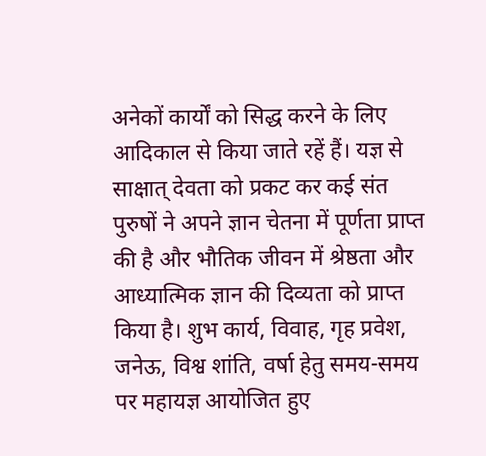अनेकों कार्यों को सिद्ध करने के लिए आदिकाल से किया जाते रहें हैं। यज्ञ से साक्षात् देवता को प्रकट कर कई संत पुरुषों ने अपने ज्ञान चेतना में पूर्णता प्राप्त की है और भौतिक जीवन में श्रेष्ठता और आध्यात्मिक ज्ञान की दिव्यता को प्राप्त किया है। शुभ कार्य, विवाह, गृह प्रवेश, जनेऊ, विश्व शांति, वर्षा हेतु समय-समय पर महायज्ञ आयोजित हुए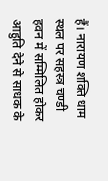हैं। नारायण शक्ति धाम स्थल पर सहस्त्र चण्डी हवन में सम्मिलित होकर आहुति देने से साधक के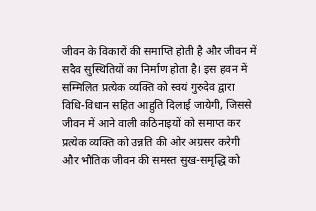जीवन के विकारों की समाप्ति होती है और जीवन में सदैव सुस्थितियों का निर्माण होता है। इस हवन में सम्मिलित प्रत्येक व्यक्ति को स्वयं गुरुदेव द्वारा विधि-विधान सहित आहुति दिलाई जायेगी, जिससे जीवन में आने वाली कठिनाइयों को समाप्त कर प्रत्येक व्यक्ति को उन्नति की ओर अग्रसर करेगी और भौतिक जीवन की समस्त सुख-समृद्धि को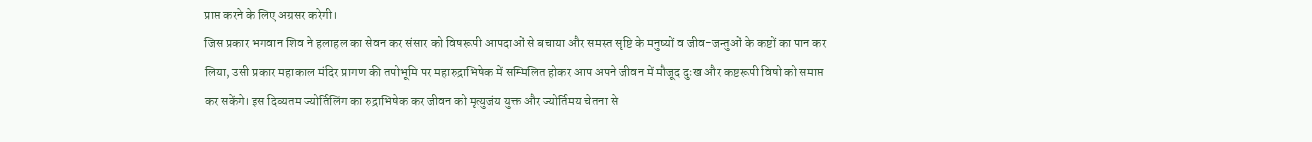प्राप्त करने के लिए अग्रसर करेगी।
जिस प्रकार भगवान शिव ने हलाहल का सेवन कर संसार को विषरूपी आपदाओं से बचाया और समस्त सृष्टि के मनुष्यों व जीव-जन्तुओं के कष्टों का पान कर लिया, उसी प्रकार महाकाल मंदिर प्रागण की तपोभूमि पर महारुद्राभिषेक में सम्मिलित होकर आप अपने जीवन में मौजूद दुःख और कष्टरूपी विषो को समाप्त कर सकेंगे। इस दिव्यतम ज्योर्तिलिंग का रुद्राभिषेक कर जीवन को मृत्युजंय युक्त और ज्योर्तिमय चेतना से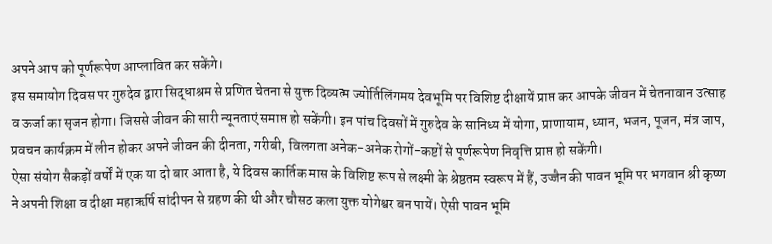अपने आप को पूर्णरूपेण आप्लावित कर सकेंगे।
इस समायोग दिवस पर गुरुदेव द्वारा सिद्धाश्रम से प्रणित चेतना से युक्त दिव्यत्म ज्योर्तिलिंगमय देवभूमि पर विशिष्ट दीक्षायें प्राप्त कर आपके जीवन में चेतनावान उत्साह व ऊर्जा का सृजन होगा। जिससे जीवन की सारी न्यूनताएं समाप्त हो सकेंगी। इन पांच दिवसों में गुरुदेव के सानिध्य में योगा, प्राणायाम, ध्यान, भजन, पूजन, मंत्र जाप, प्रवचन कार्यक्रम में लीन होकर अपने जीवन की दीनता, गरीबी, विलगता अनेक-अनेक रोगों-कष्टों से पूर्णरूपेण निवृत्ति प्राप्त हो सकेंगी।
ऐसा संयोग सैकड़ों वर्षों में एक या दो बार आता है, ये दिवस कार्तिक मास के विशिष्ट रूप से लक्ष्मी के श्रेष्ठतम स्वरूप में हैं, उज्जैन की पावन भूमि पर भगवान श्री कृष्ण ने अपनी शिक्षा व दीक्षा महाऋर्षि सांदीपन से ग्रहण की थी और चौसठ कला युक्त योगेश्वर बन पायें। ऐसी पावन भूमि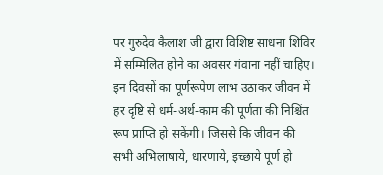पर गुरुदेव कैलाश जी द्वारा विशिष्ट साधना शिविर में सम्मिलित होने का अवसर गंवाना नहीं चाहिए। इन दिवसों का पूर्णरूपेण लाभ उठाकर जीवन में हर दृष्टि से धर्म-अर्थ-काम की पूर्णता की निश्चिंत रूप प्राप्ति हो सकेंगी। जिससे कि जीवन की सभी अभिलाषाये, धारणाये, इच्छाये पूर्ण हो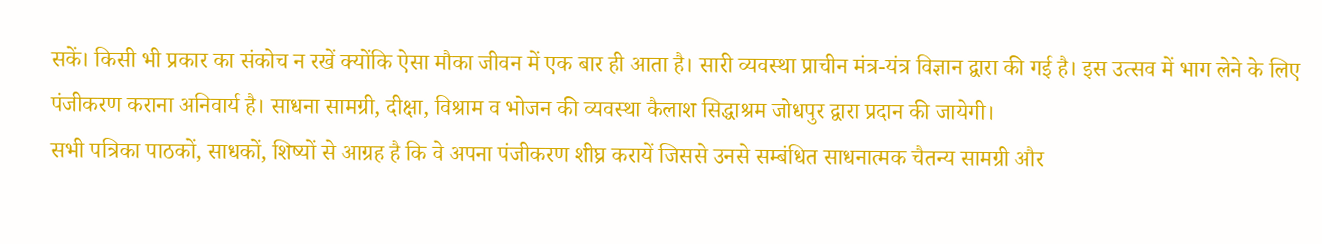सकें। किसी भी प्रकार का संकोच न रखें क्योंकि ऐसा मौका जीवन में एक बार ही आता है। सारी व्यवस्था प्राचीन मंत्र-यंत्र विज्ञान द्वारा की गई है। इस उत्सव में भाग लेने के लिए पंजीकरण कराना अनिवार्य है। साधना सामग्री, दीक्षा, विश्राम व भोजन की व्यवस्था कैलाश सिद्धाश्रम जोधपुर द्वारा प्रदान की जायेगी।
सभी पत्रिका पाठकों, साधकों, शिष्यों से आग्रह है कि वे अपना पंजीकरण शीघ्र करायें जिससे उनसे सम्बंधित साधनात्मक चैतन्य सामग्री और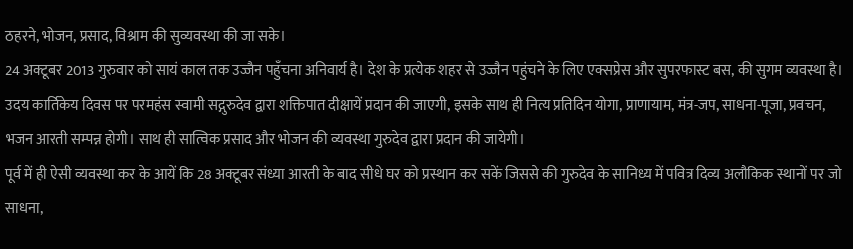ठहरने, भोजन, प्रसाद, विश्राम की सुव्यवस्था की जा सके।
24 अक्टूबर 2013 गुरुवार को सायं काल तक उज्जैन पहुँचना अनिवार्य है। देश के प्रत्येक शहर से उज्जैन पहुंचने के लिए एक्सप्रेस और सुपरफास्ट बस, की सुगम व्यवस्था है।
उदय कार्तिकेय दिवस पर परमहंस स्वामी सद्गुरुदेव द्वारा शक्तिपात दीक्षायें प्रदान की जाएगी, इसके साथ ही नित्य प्रतिदिन योगा, प्राणायाम, मंत्र-जप, साधना-पूजा, प्रवचन, भजन आरती सम्पन्न होगी। साथ ही सात्विक प्रसाद और भोजन की व्यवस्था गुरुदेव द्वारा प्रदान की जायेगी।
पूर्व में ही ऐसी व्यवस्था कर के आयें कि 28 अक्टूबर संध्या आरती के बाद सीधे घर को प्रस्थान कर सकें जिससे की गुरुदेव के सानिध्य में पवित्र दिव्य अलौकिक स्थानों पर जो साधना,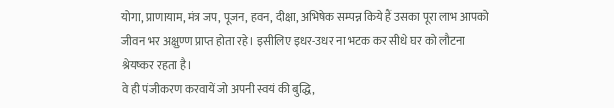योगा, प्राणायाम, मंत्र जप, पूजन, हवन, दीक्षा, अभिषेक सम्पन्न किये हैं उसका पूरा लाभ आपको जीवन भर अक्षुण्ण प्राप्त होता रहे। इसीलिए इधर-उधर ना भटक कर सीधे घर को लौटना श्रेयष्कर रहता है।
वे ही पंजीकरण करवायें जो अपनी स्वयं की बुद्धि,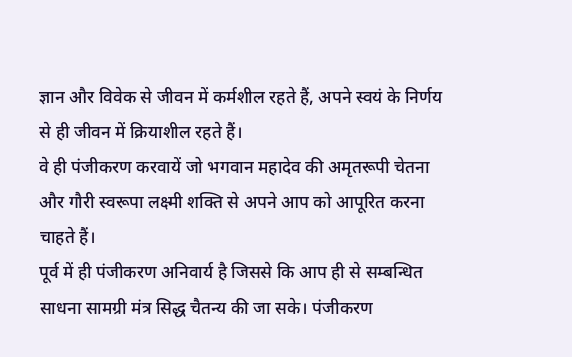ज्ञान और विवेक से जीवन में कर्मशील रहते हैं, अपने स्वयं के निर्णय से ही जीवन में क्रियाशील रहते हैं।
वे ही पंजीकरण करवायें जो भगवान महादेव की अमृतरूपी चेतना और गौरी स्वरूपा लक्ष्मी शक्ति से अपने आप को आपूरित करना चाहते हैं।
पूर्व में ही पंजीकरण अनिवार्य है जिससे कि आप ही से सम्बन्धित साधना सामग्री मंत्र सिद्ध चैतन्य की जा सके। पंजीकरण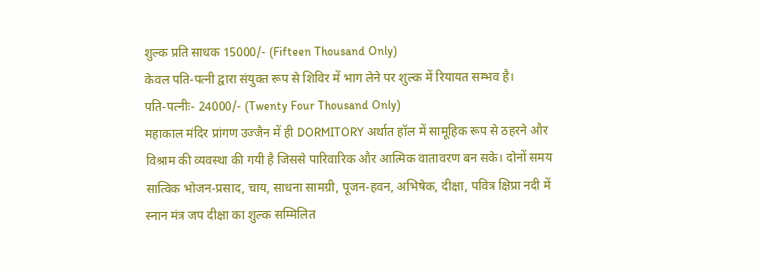शुल्क प्रति साधक 15000/- (Fifteen Thousand Only)
केवल पति-पत्नी द्वारा संयुक्त रूप से शिविर में भाग लेने पर शुल्क में रियायत सम्भव है।
पति-पत्नीः- 24000/- (Twenty Four Thousand Only)
महाकाल मंदिर प्रांगण उज्जैन में ही DORMITORY अर्थात हॉल में सामूहिक रूप से ठहरने और विश्राम की व्यवस्था की गयी है जिससे पारिवारिक और आत्मिक वातावरण बन सके। दोनों समय सात्विक भोजन-प्रसाद, चाय, साधना सामग्री, पूजन-हवन, अभिषेक, दीक्षा, पवित्र क्षिप्रा नदी में स्नान मंत्र जप दीक्षा का शुल्क सम्मिलित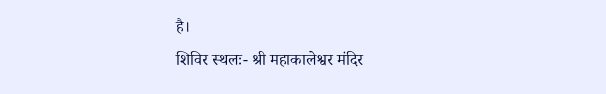है।
शिविर स्थलः- श्री महाकालेश्वर मंदिर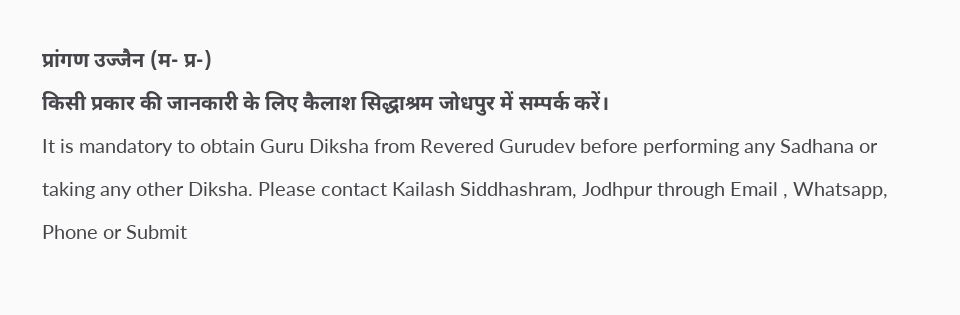प्रांगण उज्जैन (म- प्र-)
किसी प्रकार की जानकारी के लिए कैलाश सिद्धाश्रम जोधपुर में सम्पर्क करें।
It is mandatory to obtain Guru Diksha from Revered Gurudev before performing any Sadhana or taking any other Diksha. Please contact Kailash Siddhashram, Jodhpur through Email , Whatsapp, Phone or Submit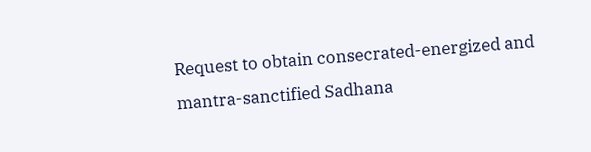Request to obtain consecrated-energized and mantra-sanctified Sadhana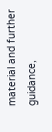material and further guidance,